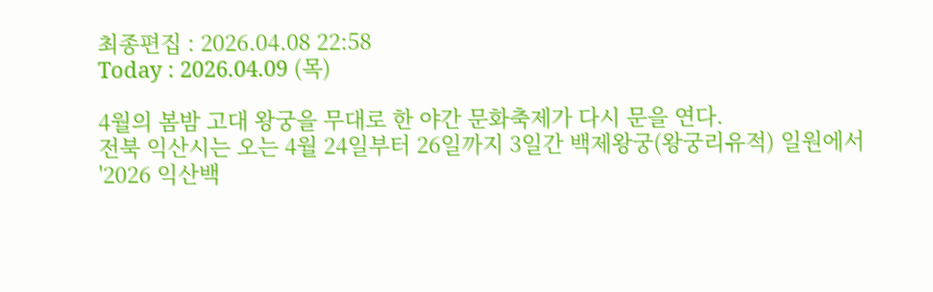최종편집 : 2026.04.08 22:58
Today : 2026.04.09 (목)

4월의 봄밤 고대 왕궁을 무대로 한 야간 문화축제가 다시 문을 연다.
전북 익산시는 오는 4월 24일부터 26일까지 3일간 백제왕궁(왕궁리유적) 일원에서 '2026 익산백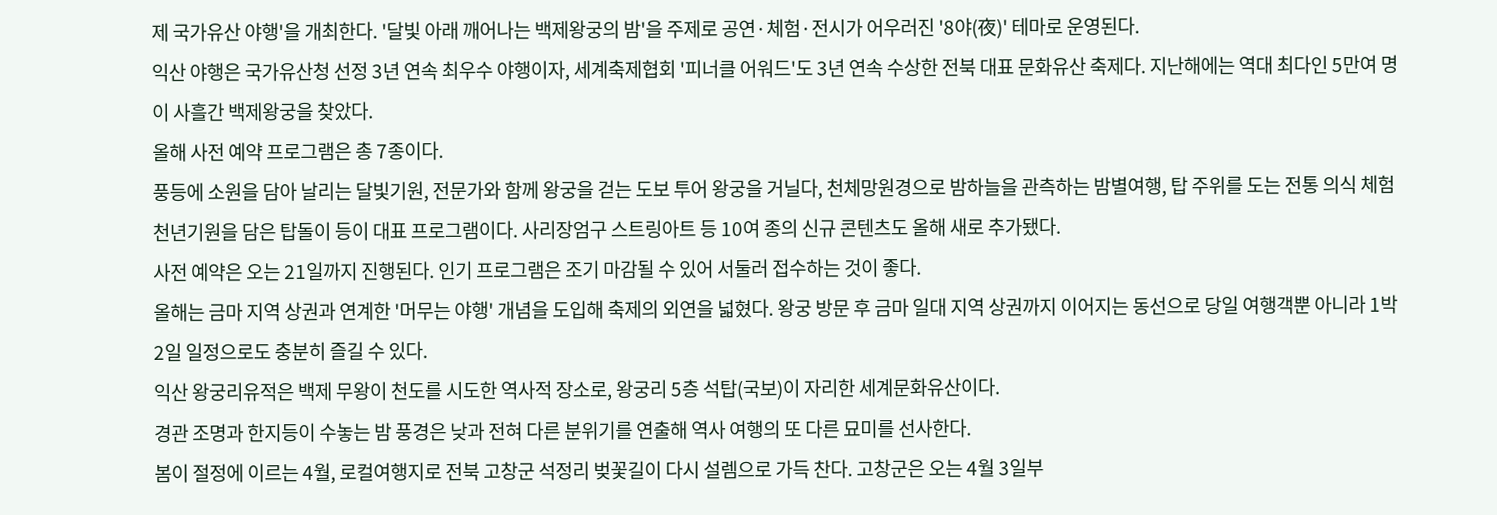제 국가유산 야행'을 개최한다. '달빛 아래 깨어나는 백제왕궁의 밤'을 주제로 공연·체험·전시가 어우러진 '8야(夜)' 테마로 운영된다.
익산 야행은 국가유산청 선정 3년 연속 최우수 야행이자, 세계축제협회 '피너클 어워드'도 3년 연속 수상한 전북 대표 문화유산 축제다. 지난해에는 역대 최다인 5만여 명이 사흘간 백제왕궁을 찾았다.
올해 사전 예약 프로그램은 총 7종이다.
풍등에 소원을 담아 날리는 달빛기원, 전문가와 함께 왕궁을 걷는 도보 투어 왕궁을 거닐다, 천체망원경으로 밤하늘을 관측하는 밤별여행, 탑 주위를 도는 전통 의식 체험 천년기원을 담은 탑돌이 등이 대표 프로그램이다. 사리장엄구 스트링아트 등 10여 종의 신규 콘텐츠도 올해 새로 추가됐다.
사전 예약은 오는 21일까지 진행된다. 인기 프로그램은 조기 마감될 수 있어 서둘러 접수하는 것이 좋다.
올해는 금마 지역 상권과 연계한 '머무는 야행' 개념을 도입해 축제의 외연을 넓혔다. 왕궁 방문 후 금마 일대 지역 상권까지 이어지는 동선으로 당일 여행객뿐 아니라 1박 2일 일정으로도 충분히 즐길 수 있다.
익산 왕궁리유적은 백제 무왕이 천도를 시도한 역사적 장소로, 왕궁리 5층 석탑(국보)이 자리한 세계문화유산이다.
경관 조명과 한지등이 수놓는 밤 풍경은 낮과 전혀 다른 분위기를 연출해 역사 여행의 또 다른 묘미를 선사한다.
봄이 절정에 이르는 4월, 로컬여행지로 전북 고창군 석정리 벚꽃길이 다시 설렘으로 가득 찬다. 고창군은 오는 4월 3일부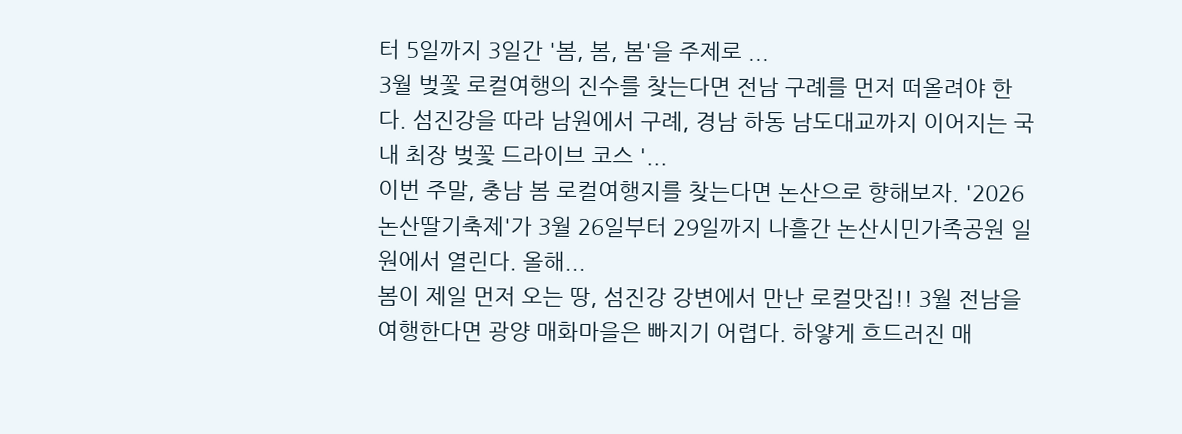터 5일까지 3일간 '봄, 봄, 봄'을 주제로 ...
3월 벚꽃 로컬여행의 진수를 찾는다면 전남 구례를 먼저 떠올려야 한다. 섬진강을 따라 남원에서 구례, 경남 하동 남도대교까지 이어지는 국내 최장 벚꽃 드라이브 코스 '...
이번 주말, 충남 봄 로컬여행지를 찾는다면 논산으로 향해보자. '2026 논산딸기축제'가 3월 26일부터 29일까지 나흘간 논산시민가족공원 일원에서 열린다. 올해...
봄이 제일 먼저 오는 땅, 섬진강 강변에서 만난 로컬맛집!! 3월 전남을 여행한다면 광양 매화마을은 빠지기 어렵다. 하얗게 흐드러진 매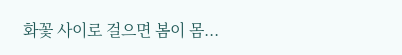화꽃 사이로 걸으면 봄이 몸...